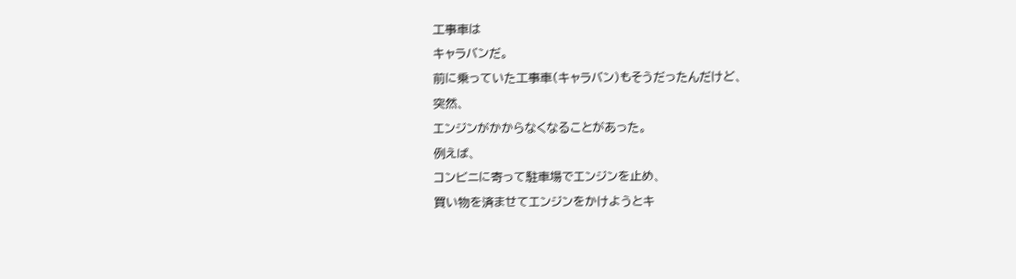工事車は
キャラバンだ。
前に乗っていた工事車(キャラバン)もそうだったんだけど、
突然、
エンジンがかからなくなることがあった。
例えば、
コンビニに寄って駐車場でエンジンを止め、
買い物を済ませてエンジンをかけようとキ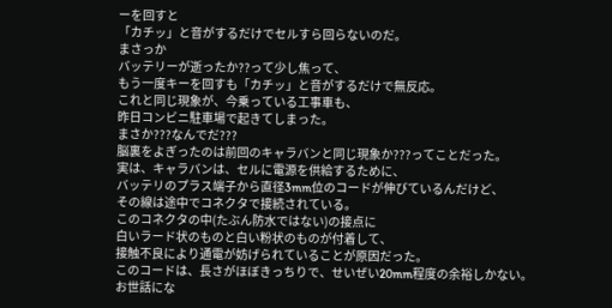ーを回すと
「カチッ」と音がするだけでセルすら回らないのだ。
まさっか
バッテリーが逝ったか??って少し焦って、
もう一度キーを回すも「カチッ」と音がするだけで無反応。
これと同じ現象が、今乗っている工事車も、
昨日コンビニ駐車場で起きてしまった。
まさか???なんでだ???
脳裏をよぎったのは前回のキャラバンと同じ現象か???ってことだった。
実は、キャラバンは、セルに電源を供給するために、
バッテリのプラス端子から直径3mm位のコードが伸びているんだけど、
その線は途中でコネクタで接続されている。
このコネクタの中(たぶん防水ではない)の接点に
白いラード状のものと白い粉状のものが付着して、
接触不良により通電が妨げられていることが原因だった。
このコードは、長さがほぼきっちりで、せいぜい20mm程度の余裕しかない。
お世話にな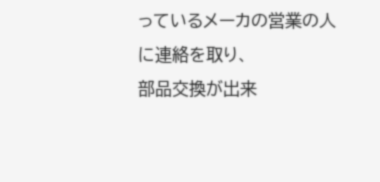っているメーカの営業の人に連絡を取り、
部品交換が出来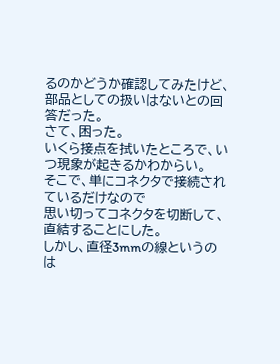るのかどうか確認してみたけど、
部品としての扱いはないとの回答だった。
さて、困った。
いくら接点を拭いたところで、いつ現象が起きるかわからい。
そこで、単にコネクタで接続されているだけなので
思い切ってコネクタを切断して、直結することにした。
しかし、直径3mmの線というのは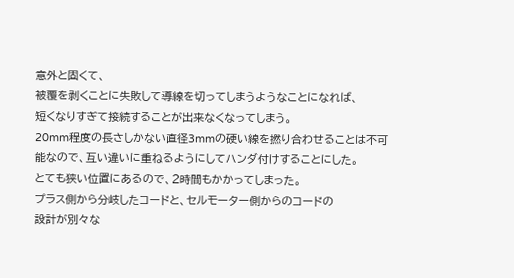意外と固くて、
被覆を剥くことに失敗して導線を切ってしまうようなことになれば、
短くなりすぎて接続することが出来なくなってしまう。
20mm程度の長さしかない直径3mmの硬い線を撚り合わせることは不可能なので、互い違いに重ねるようにしてハンダ付けすることにした。
とても狭い位置にあるので、2時間もかかってしまった。
プラス側から分岐したコードと、セルモーター側からのコードの
設計が別々な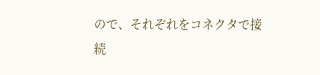ので、それぞれをコネクタで接続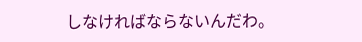しなければならないんだわ。